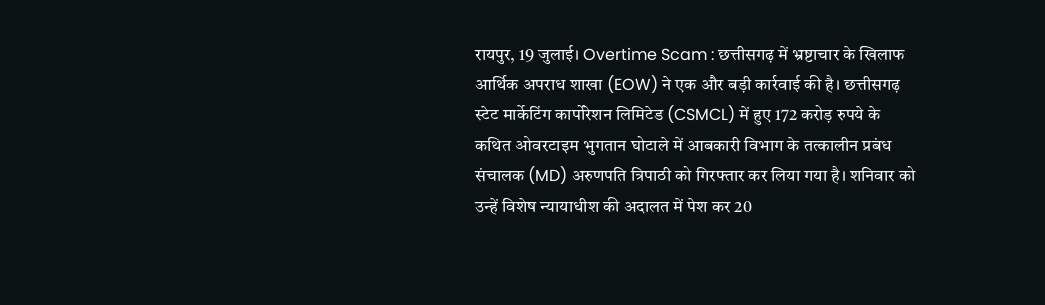रायपुर, 19 जुलाई। Overtime Scam : छत्तीसगढ़ में भ्रष्टाचार के खिलाफ आर्थिक अपराध शाखा (EOW) ने एक और बड़ी कार्रवाई की है। छत्तीसगढ़ स्टेट मार्केटिंग कार्पोरेशन लिमिटेड (CSMCL) में हुए 172 करोड़ रुपये के कथित ओवरटाइम भुगतान घोटाले में आबकारी विभाग के तत्कालीन प्रबंध संचालक (MD) अरुणपति त्रिपाठी को गिरफ्तार कर लिया गया है। शनिवार को उन्हें विशेष न्यायाधीश की अदालत में पेश कर 20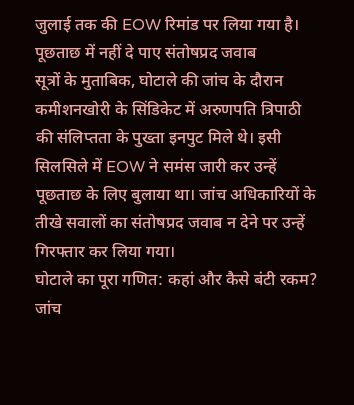जुलाई तक की EOW रिमांड पर लिया गया है।
पूछताछ में नहीं दे पाए संतोषप्रद जवाब
सूत्रों के मुताबिक, घोटाले की जांच के दौरान कमीशनखोरी के सिंडिकेट में अरुणपति त्रिपाठी की संलिप्तता के पुख्ता इनपुट मिले थे। इसी सिलसिले में EOW ने समंस जारी कर उन्हें पूछताछ के लिए बुलाया था। जांच अधिकारियों के तीखे सवालों का संतोषप्रद जवाब न देने पर उन्हें गिरफ्तार कर लिया गया।
घोटाले का पूरा गणित: कहां और कैसे बंटी रकम?
जांच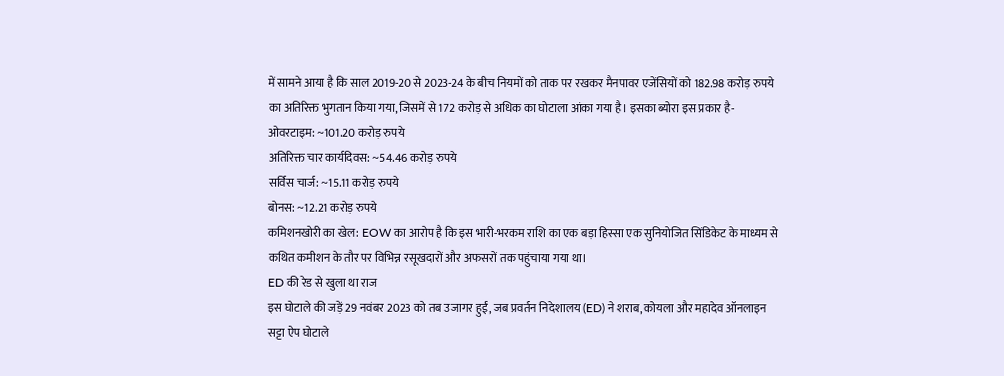में सामने आया है कि साल 2019-20 से 2023-24 के बीच नियमों को ताक पर रखकर मैनपावर एजेंसियों को 182.98 करोड़ रुपये का अतिरिक्त भुगतान किया गया, जिसमें से 172 करोड़ से अधिक का घोटाला आंका गया है। इसका ब्योरा इस प्रकार है-
ओवरटाइम: ~101.20 करोड़ रुपये
अतिरिक्त चार कार्यदिवस: ~54.46 करोड़ रुपये
सर्विस चार्ज: ~15.11 करोड़ रुपये
बोनस: ~12.21 करोड़ रुपये
कमिशनखोरी का खेल: EOW का आरोप है कि इस भारी-भरकम राशि का एक बड़ा हिस्सा एक सुनियोजित सिंडिकेट के माध्यम से कथित कमीशन के तौर पर विभिन्न रसूखदारों और अफसरों तक पहुंचाया गया था।
ED की रेड से खुला था राज
इस घोटाले की जड़ें 29 नवंबर 2023 को तब उजागर हुईं, जब प्रवर्तन निदेशालय (ED) ने शराब, कोयला और महादेव ऑनलाइन सट्टा ऐप घोटाले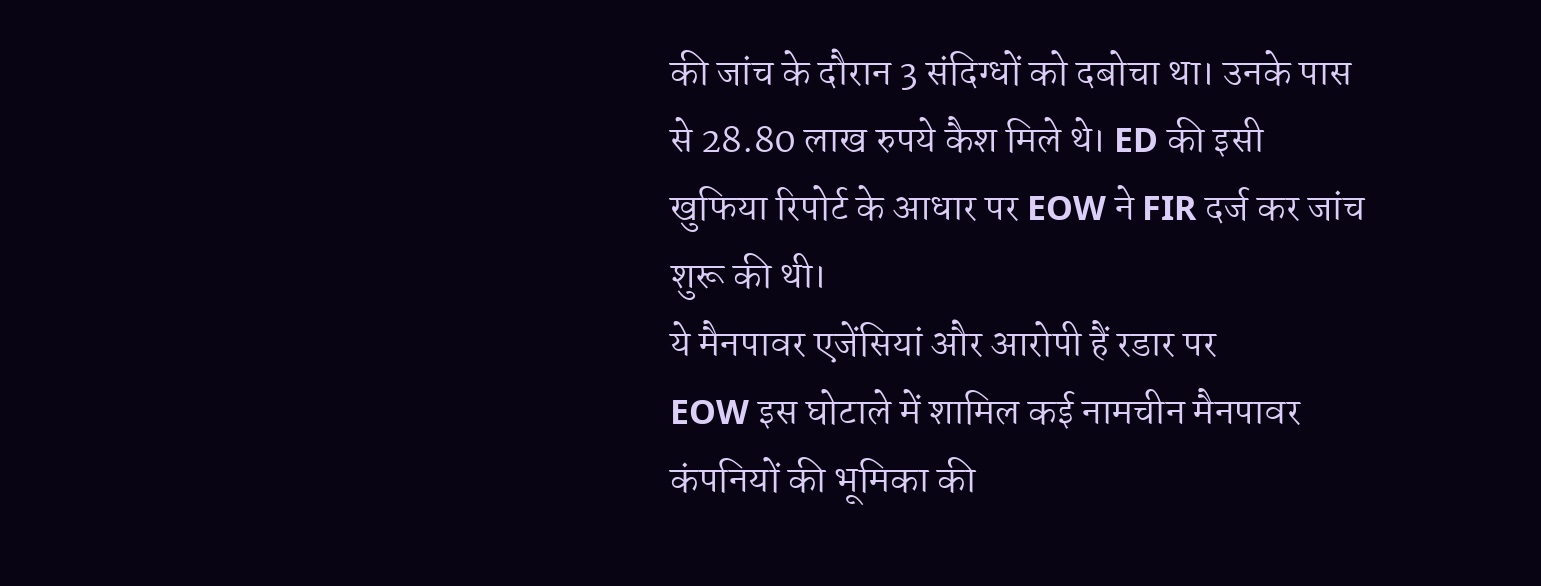की जांच के दौरान 3 संदिग्धों को दबोचा था। उनके पास से 28.80 लाख रुपये कैश मिले थे। ED की इसी खुफिया रिपोर्ट के आधार पर EOW ने FIR दर्ज कर जांच शुरू की थी।
ये मैनपावर एजेंसियां और आरोपी हैं रडार पर
EOW इस घोटाले में शामिल कई नामचीन मैनपावर कंपनियों की भूमिका की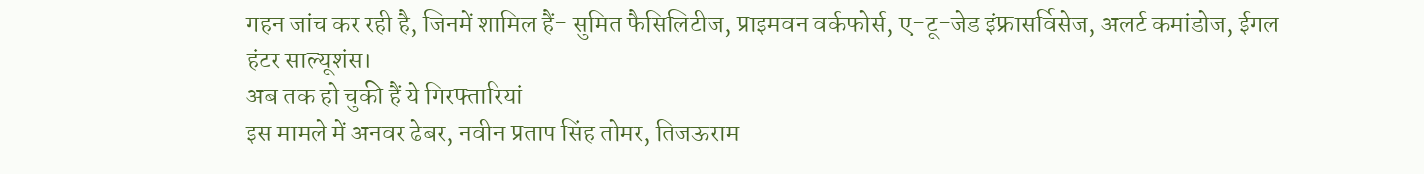गहन जांच कर रही है, जिनमें शामिल हैं- सुमित फैसिलिटीज, प्राइमवन वर्कफोर्स, ए-टू-जेड इंफ्रासर्विसेज, अलर्ट कमांडोज, ईगल हंटर साल्यूशंस।
अब तक हो चुकी हैं ये गिरफ्तारियां
इस मामले में अनवर ढेबर, नवीन प्रताप सिंह तोमर, तिजऊराम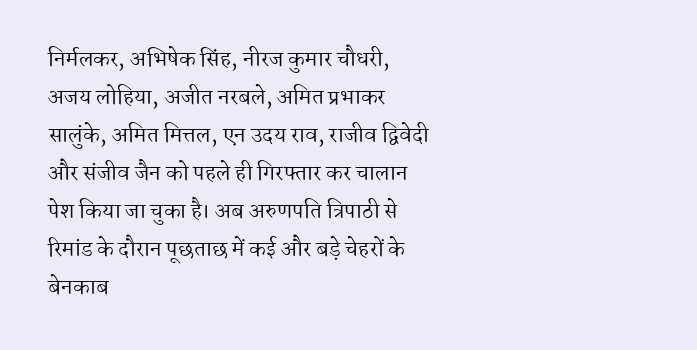निर्मलकर, अभिषेक सिंह, नीरज कुमार चौधरी, अजय लोहिया, अजीत नरबले, अमित प्रभाकर सालुंके, अमित मित्तल, एन उदय राव, राजीव द्विवेदी और संजीव जैन को पहले ही गिरफ्तार कर चालान पेश किया जा चुका है। अब अरुणपति त्रिपाठी से रिमांड के दौरान पूछताछ में कई और बड़े चेहरों के बेनकाब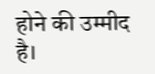होने की उम्मीद है।